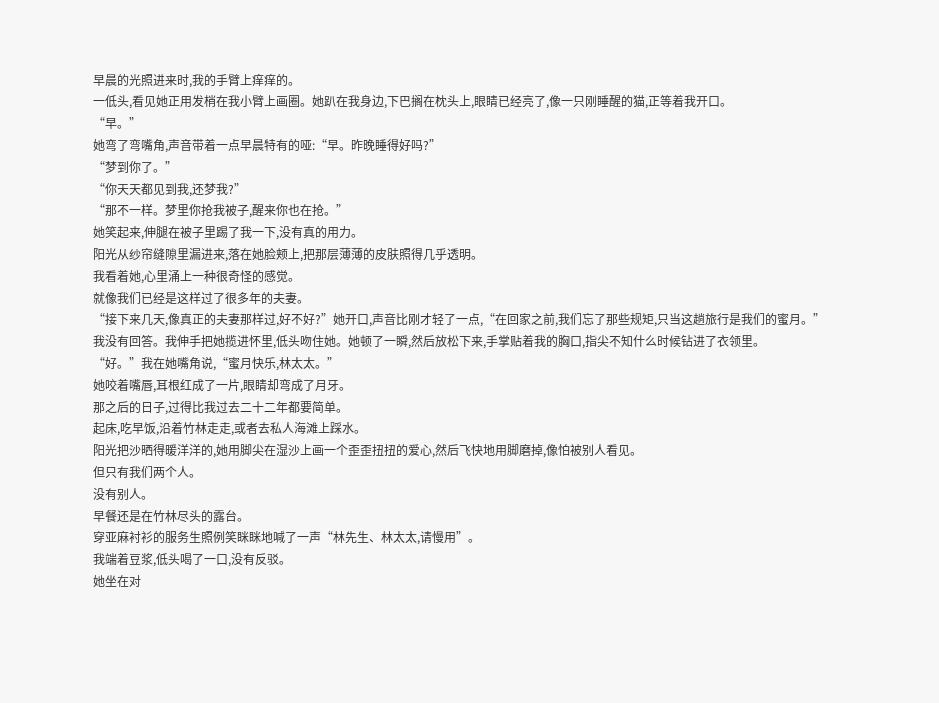早晨的光照进来时,我的手臂上痒痒的。
一低头,看见她正用发梢在我小臂上画圈。她趴在我身边,下巴搁在枕头上,眼睛已经亮了,像一只刚睡醒的猫,正等着我开口。
“早。”
她弯了弯嘴角,声音带着一点早晨特有的哑:“早。昨晚睡得好吗?”
“梦到你了。”
“你天天都见到我,还梦我?”
“那不一样。梦里你抢我被子,醒来你也在抢。”
她笑起来,伸腿在被子里踢了我一下,没有真的用力。
阳光从纱帘缝隙里漏进来,落在她脸颊上,把那层薄薄的皮肤照得几乎透明。
我看着她,心里涌上一种很奇怪的感觉。
就像我们已经是这样过了很多年的夫妻。
“接下来几天,像真正的夫妻那样过,好不好?”她开口,声音比刚才轻了一点,“在回家之前,我们忘了那些规矩,只当这趟旅行是我们的蜜月。”
我没有回答。我伸手把她揽进怀里,低头吻住她。她顿了一瞬,然后放松下来,手掌贴着我的胸口,指尖不知什么时候钻进了衣领里。
“好。”我在她嘴角说,“蜜月快乐,林太太。”
她咬着嘴唇,耳根红成了一片,眼睛却弯成了月牙。
那之后的日子,过得比我过去二十二年都要简单。
起床,吃早饭,沿着竹林走走,或者去私人海滩上踩水。
阳光把沙晒得暖洋洋的,她用脚尖在湿沙上画一个歪歪扭扭的爱心,然后飞快地用脚磨掉,像怕被别人看见。
但只有我们两个人。
没有别人。
早餐还是在竹林尽头的露台。
穿亚麻衬衫的服务生照例笑眯眯地喊了一声“林先生、林太太,请慢用”。
我端着豆浆,低头喝了一口,没有反驳。
她坐在对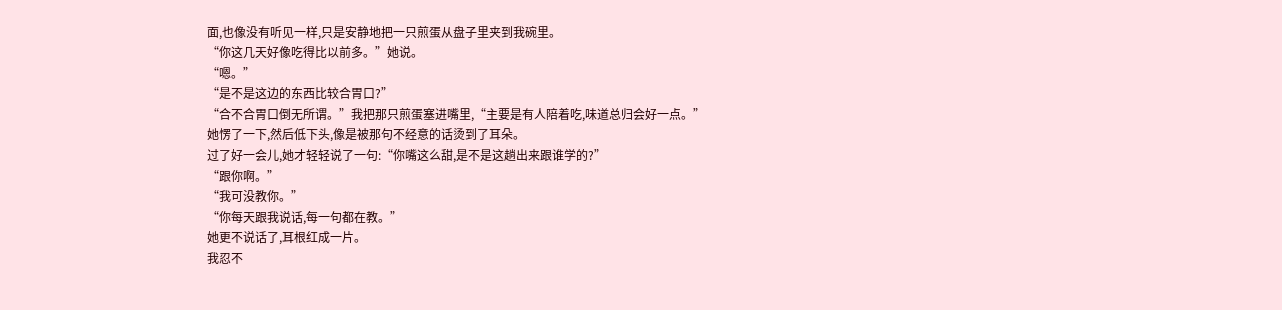面,也像没有听见一样,只是安静地把一只煎蛋从盘子里夹到我碗里。
“你这几天好像吃得比以前多。”她说。
“嗯。”
“是不是这边的东西比较合胃口?”
“合不合胃口倒无所谓。”我把那只煎蛋塞进嘴里,“主要是有人陪着吃,味道总归会好一点。”
她愣了一下,然后低下头,像是被那句不经意的话烫到了耳朵。
过了好一会儿,她才轻轻说了一句:“你嘴这么甜,是不是这趟出来跟谁学的?”
“跟你啊。”
“我可没教你。”
“你每天跟我说话,每一句都在教。”
她更不说话了,耳根红成一片。
我忍不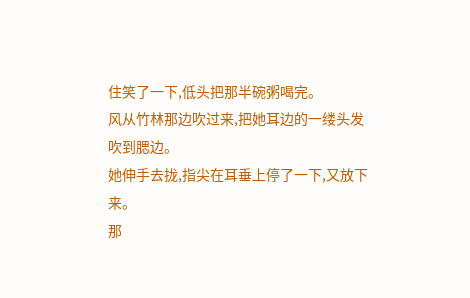住笑了一下,低头把那半碗粥喝完。
风从竹林那边吹过来,把她耳边的一缕头发吹到腮边。
她伸手去拢,指尖在耳垂上停了一下,又放下来。
那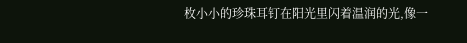枚小小的珍珠耳钉在阳光里闪着温润的光,像一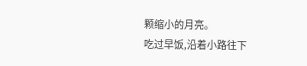颗缩小的月亮。
吃过早饭,沿着小路往下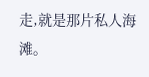走,就是那片私人海滩。